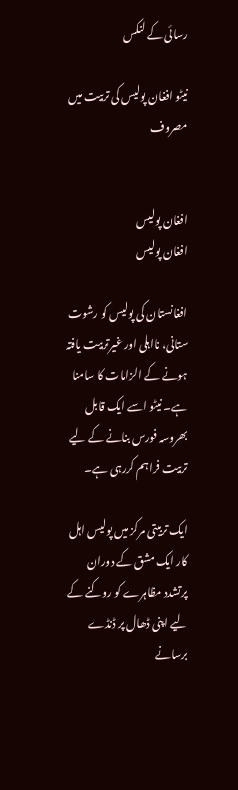رسائی کے لنکس

نیٹو افغان پولیس کی تربیت میں مصروف


افغان پولیس
افغان پولیس

افغانستان کی پولیس کو رشوت ستانی، نااہلی اور غیرتربیت یافتہ ہونے کے الزامات کا سامنا ہے۔ نیٹو اسے ایک قابل بھروسہ فورس بنانے کے لیے تربیت فراہم کررہی ہے۔

ایک تربیتی مرکز میں پولیس اہل کار ایک مشق کے دوران پرتشدد مظاہرے کو روکنے کے لیے اپنی ڈھال پر ڈنڈے برسانے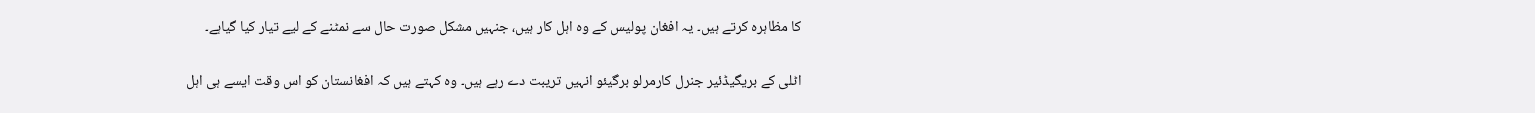کا مظاہرہ کرتے ہیں۔ یہ افغان پولیس کے وہ اہل کار ہیں، جنہیں مشکل صورت حال سے نمٹنے کے لیے تیار کیا گیاہے۔

اٹلی کے بریگیڈئیر جنرل کارمرلو برگیئو انہیں تریبت دے رہے ہیں۔ وہ کہتے ہیں کہ افغانستان کو اس وقت ایسے ہی اہل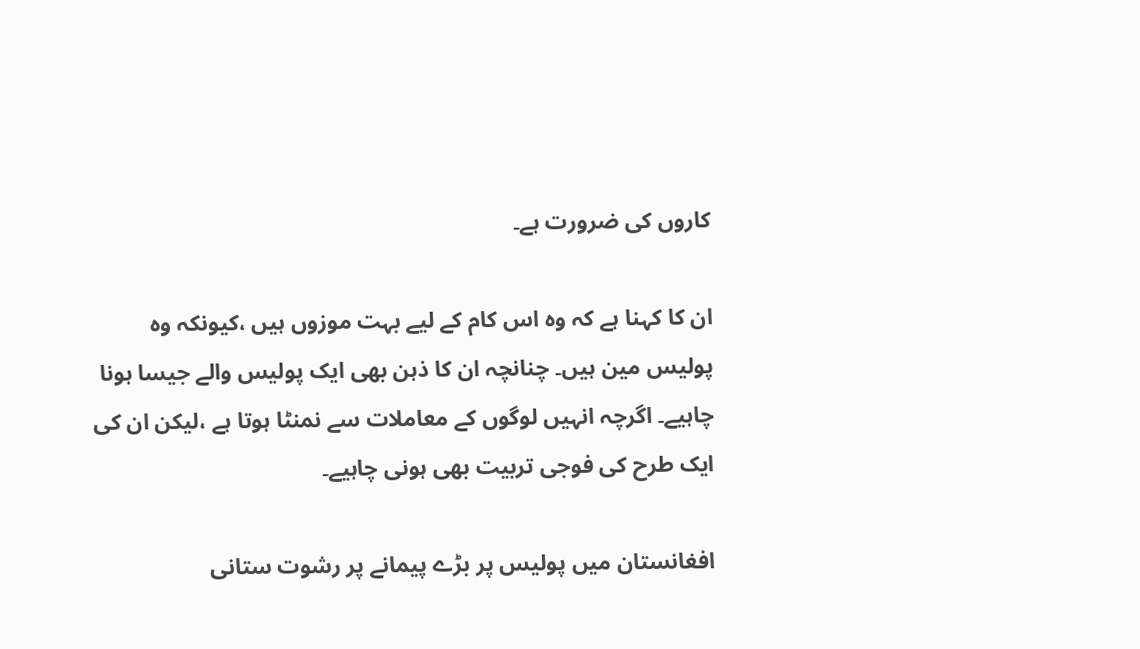کاروں کی ضرورت ہے۔

ان کا کہنا ہے کہ وہ اس کام کے لیے بہت موزوں ہیں ،کیونکہ وہ پولیس مین ہیں۔ چنانچہ ان کا ذہن بھی ایک پولیس والے جیسا ہونا چاہیے۔ اگرچہ انہیں لوگوں کے معاملات سے نمنٹا ہوتا ہے ،لیکن ان کی ایک طرح کی فوجی تربیت بھی ہونی چاہیے۔

افغانستان میں پولیس پر بڑے پیمانے پر رشوت ستانی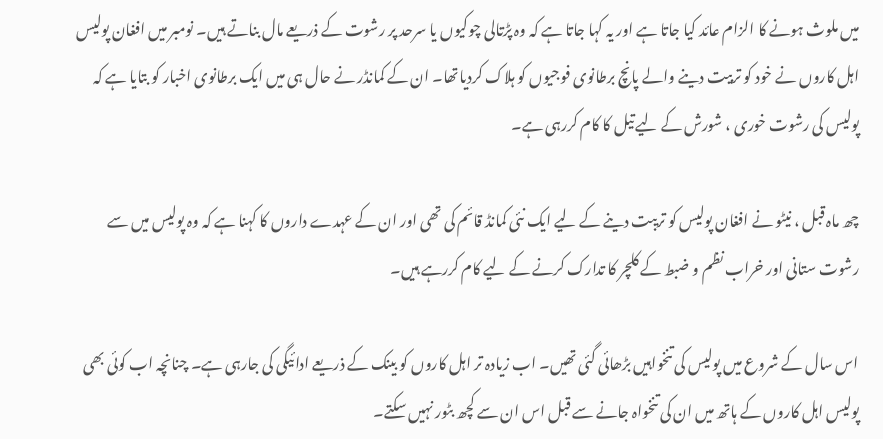میں ملوث ہونے کا الزام عائد کیا جاتا ہے اور یہ کہا جاتا ہے کہ وہ پڑتالی چوکیوں یا سرحد پر رشوت کے ذریعے مال بناتے ہیں۔ نومبر میں افغان پولیس اہل کاروں نے خود کو تربیت دینے والے پانچ برطانوی فوجیوں کو ہلاک کردیاتھا۔ ان کے کمانڈر نے حال ہی میں ایک برطانوی اخبار کو بتایا ہے کہ پولیس کی رشوت خوری ، شورش کے لیے تیل کا کام کررہی ہے۔

چھ ماہ قبل ، نیٹو نے افغان پولیس کو تریبت دینے کے لیے ایک نئی کمانڈ قائم کی تھی اور ان کے عہدے داروں کا کہنا ہے کہ وہ پولیس میں سے رشوت ستانی اور خراب نظم و ضبط کے کلچر کا تدارک کرنے کے لیے کام کررہے ہیں۔

اس سال کے شروع میں پولیس کی تنخواہیں بڑھائی گئی تھیں۔ اب زیادہ تر اہل کاروں کو بینک کے ذریعے ادائیگی کی جارہی ہے۔ چنانچہ اب کوئی بھی پولیس اہل کاروں کے ہاتھ میں ان کی تنخواہ جانے سے قبل اس ان سے کچھ بٹور نہیں سکتے۔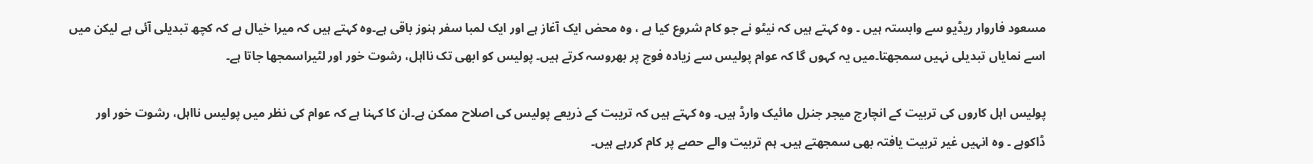مسعود فاروار ریڈیو سے وابستہ ہیں ۔ وہ کہتے ہیں کہ نیٹو نے جو کام شروع کیا ہے ، وہ محض ایک آغاز ہے اور ایک لمبا سفر ہنوز باقی ہے۔وہ کہتے ہیں کہ میرا خیال ہے کہ کچھ تبدیلی آئی ہے لیکن میں اسے نمایاں تبدیلی نہیں سمجھتا۔میں یہ کہوں گا کہ عوام پولیس سے زیادہ فوج پر بھروسہ کرتے ہیں۔ پولیس کو ابھی تک نااہل، رشوت خور اور لٹیراسمجھا جاتا ہے۔

پولیس اہل کاروں کی تربیت کے انچارج میجر جنرل مائیک وارڈ ہیں۔ وہ کہتے ہیں کہ تریبت کے ذریعے پولیس کی اصلاح ممکن ہے۔ان کا کہنا ہے کہ عوام کی نظر میں پولیس نااہل، رشوت خور اور ڈاکوہے ۔ وہ انہیں غیر تربیت یافتہ بھی سمجھتے ہیں۔ ہم تربیت والے حصے پر کام کررہے ہیں۔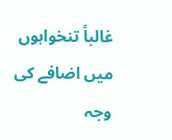غالباً تنخواہوں میں اضافے کی وجہ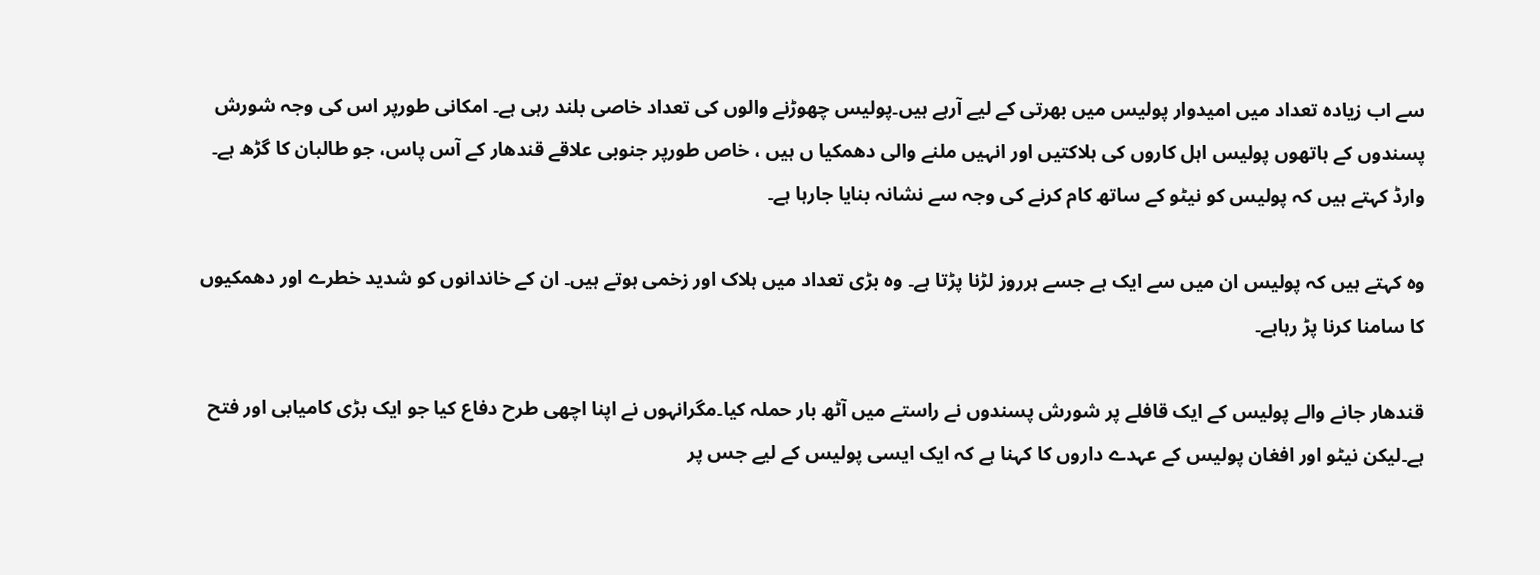سے اب زیادہ تعداد میں امیدوار پولیس میں بھرتی کے لیے آرہے ہیں۔پولیس چھوڑنے والوں کی تعداد خاصی بلند رہی ہے۔ امکانی طورپر اس کی وجہ شورش پسندوں کے ہاتھوں پولیس اہل کاروں کی ہلاکتیں اور انہیں ملنے والی دھمکیا ں ہیں ، خاص طورپر جنوبی علاقے قندھار کے آس پاس، جو طالبان کا گڑھ ہے۔ وارڈ کہتے ہیں کہ پولیس کو نیٹو کے ساتھ کام کرنے کی وجہ سے نشانہ بنایا جارہا ہے۔

وہ کہتے ہیں کہ پولیس ان میں سے ایک ہے جسے ہرروز لڑنا پڑتا ہے۔ وہ بڑی تعداد میں ہلاک اور زخمی ہوتے ہیں۔ ان کے خاندانوں کو شدید خطرے اور دھمکیوں کا سامنا کرنا پڑ رہاہے۔

قندھار جانے والے پولیس کے ایک قافلے پر شورش پسندوں نے راستے میں آٹھ بار حملہ کیا۔مگرانہوں نے اپنا اچھی طرح دفاع کیا جو ایک بڑی کامیابی اور فتح ہے۔لیکن نیٹو اور افغان پولیس کے عہدے داروں کا کہنا ہے کہ ایک ایسی پولیس کے لیے جس پر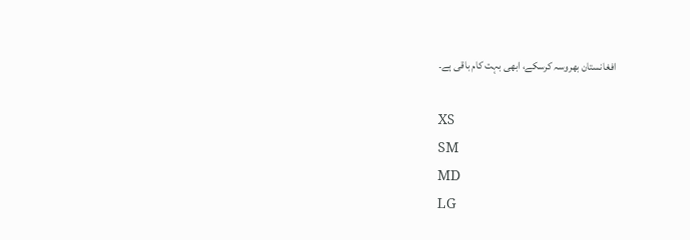افغانستان بھروسہ کرسکے، ابھی بہت کام باقی ہے۔

XS
SM
MD
LG